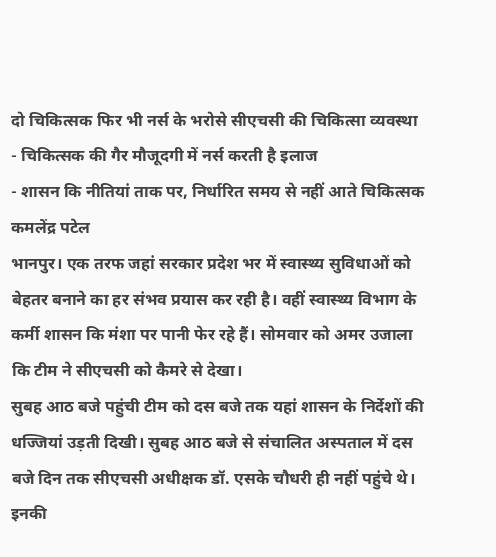दो चिकित्सक फिर भी नर्स के भरोसे सीएचसी की चिकित्सा व्यवस्था
- चिकित्सक की गैर मौजूदगी में नर्स करती है इलाज
- शासन कि नीतियां ताक पर, निर्धारित समय से नहीं आते चिकित्सक
कमलेंद्र पटेल
भानपुर। एक तरफ जहां सरकार प्रदेश भर में स्वास्थ्य सुविधाओं को बेहतर बनाने का हर संभव प्रयास कर रही है। वहीं स्वास्थ्य विभाग के कर्मी शासन कि मंशा पर पानी फेर रहे हैं। सोमवार को अमर उजाला कि टीम ने सीएचसी को कैमरे से देखा।
सुबह आठ बजे पहुंची टीम को दस बजे तक यहां शासन के निर्देशों की धज्जियां उड़ती दिखी। सुबह आठ बजे से संचालित अस्पताल में दस बजे दिन तक सीएचसी अधीक्षक डॉ. एसके चौधरी ही नहीं पहुंचे थे। इनकी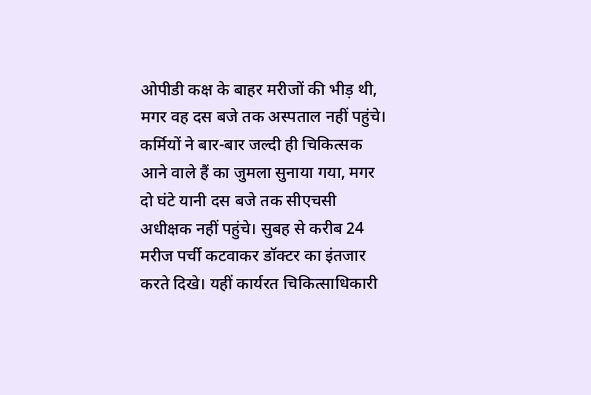ओपीडी कक्ष के बाहर मरीजों की भीड़ थी, मगर वह दस बजे तक अस्पताल नहीं पहुंचे। कर्मियों ने बार-बार जल्दी ही चिकित्सक आने वाले हैं का जुमला सुनाया गया, मगर दो घंटे यानी दस बजे तक सीएचसी अधीक्षक नहीं पहुंचे। सुबह से करीब 24 मरीज पर्ची कटवाकर डॉक्टर का इंतजार करते दिखे। यहीं कार्यरत चिकित्साधिकारी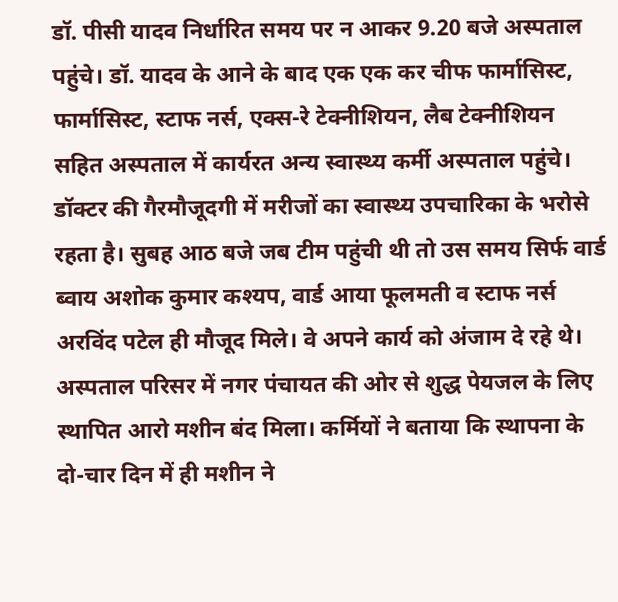डॉ. पीसी यादव निर्धारित समय पर न आकर 9.20 बजे अस्पताल पहुंचे। डॉ. यादव के आने के बाद एक एक कर चीफ फार्मासिस्ट, फार्मासिस्ट, स्टाफ नर्स, एक्स-रे टेक्नीशियन, लैब टेक्नीशियन सहित अस्पताल में कार्यरत अन्य स्वास्थ्य कर्मी अस्पताल पहुंचे। डॉक्टर की गैरमौजूदगी में मरीजों का स्वास्थ्य उपचारिका के भरोसे रहता है। सुबह आठ बजे जब टीम पहुंची थी तो उस समय सिर्फ वार्ड ब्वाय अशोक कुमार कश्यप, वार्ड आया फूलमती व स्टाफ नर्स अरविंद पटेल ही मौजूद मिले। वे अपने कार्य को अंजाम दे रहे थे। अस्पताल परिसर में नगर पंचायत की ओर से शुद्ध पेयजल के लिए स्थापित आरो मशीन बंद मिला। कर्मियों ने बताया कि स्थापना के दो-चार दिन में ही मशीन ने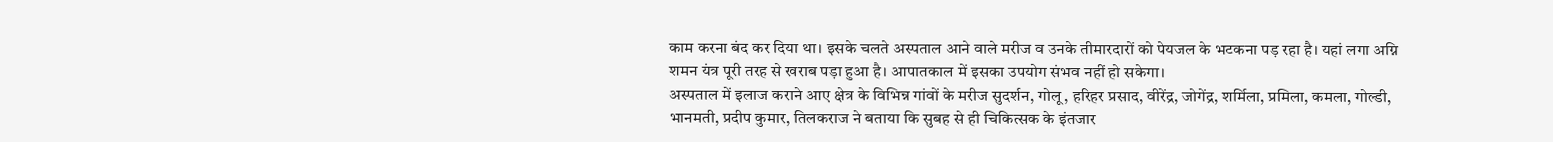काम करना बंद कर दिया था। इसके चलते अस्पताल आने वाले मरीज व उनके तीमारदारों को पेयजल के भटकना पड़ रहा है। यहां लगा अग्नि शमन यंत्र पूरी तरह से खराब पड़ा हुआ है। आपातकाल में इसका उपयोग संभव नहीं हो सकेगा।
अस्पताल में इलाज कराने आए क्षेत्र के विभिन्न गांवों के मरीज सुदर्शन, गोलू, हरिहर प्रसाद, वीरेंद्र, जोगेंद्र, शर्मिला, प्रमिला, कमला, गोल्डी, भानमती, प्रदीप कुमार, तिलकराज ने बताया कि सुबह से ही चिकित्सक के इंतजार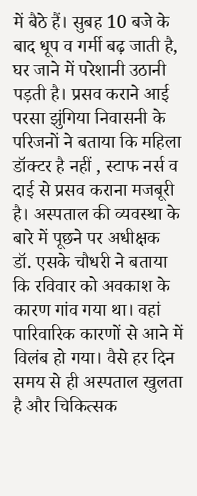में बैठे हैं। सुबह 10 बजे के बाद धूप व गर्मी बढ़ जाती है, घर जाने में परेशानी उठानी पड़ती है। प्रसव कराने आई परसा झुंगिया निवासनी के परिजनों ने बताया कि महिला डॉक्टर है नहीं , स्टाफ नर्स व दाई से प्रसव कराना मजबूरी है। अस्पताल की व्यवस्था के बारे में पूछने पर अधीक्षक डॉ. एसके चौधरी ने बताया कि रविवार को अवकाश के कारण गांव गया था। वहां पारिवारिक कारणों से आने में विलंब हो गया। वैसे हर दिन समय से ही अस्पताल खुलता है और चिकित्सक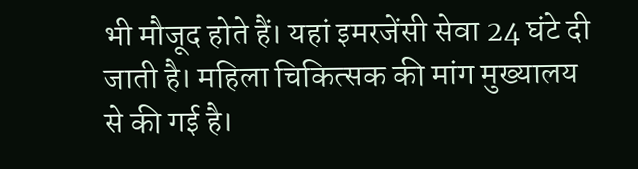भी मौजूद होते हैं। यहां इमरजेंसी सेवा 24 घंटे दी जाती है। महिला चिकित्सक की मांग मुख्यालय से की गई है।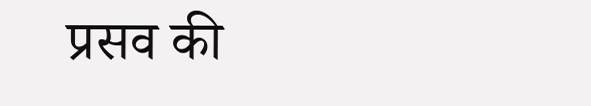प्रसव की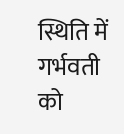स्थिति में गर्भवती को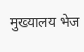मुख्यालय भेज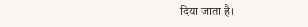दिया जाता है।